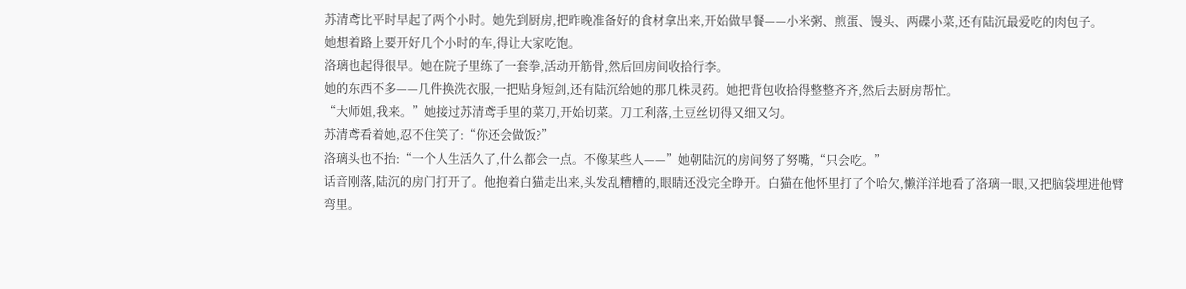苏清鸢比平时早起了两个小时。她先到厨房,把昨晚准备好的食材拿出来,开始做早餐——小米粥、煎蛋、馒头、两碟小菜,还有陆沉最爱吃的肉包子。
她想着路上要开好几个小时的车,得让大家吃饱。
洛璃也起得很早。她在院子里练了一套拳,活动开筋骨,然后回房间收拾行李。
她的东西不多——几件换洗衣服,一把贴身短剑,还有陆沉给她的那几株灵药。她把背包收拾得整整齐齐,然后去厨房帮忙。
“大师姐,我来。”她接过苏清鸢手里的菜刀,开始切菜。刀工利落,土豆丝切得又细又匀。
苏清鸢看着她,忍不住笑了:“你还会做饭?”
洛璃头也不抬:“一个人生活久了,什么都会一点。不像某些人——”她朝陆沉的房间努了努嘴,“只会吃。”
话音刚落,陆沉的房门打开了。他抱着白猫走出来,头发乱糟糟的,眼睛还没完全睁开。白猫在他怀里打了个哈欠,懒洋洋地看了洛璃一眼,又把脑袋埋进他臂弯里。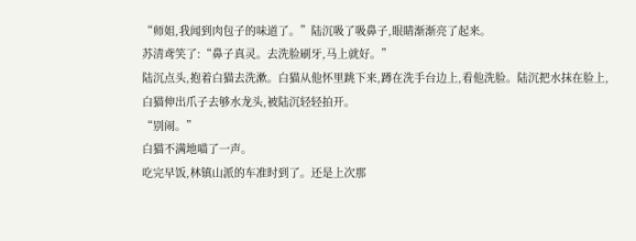“师姐,我闻到肉包子的味道了。”陆沉吸了吸鼻子,眼睛渐渐亮了起来。
苏清鸢笑了:“鼻子真灵。去洗脸刷牙,马上就好。”
陆沉点头,抱着白猫去洗漱。白猫从他怀里跳下来,蹲在洗手台边上,看他洗脸。陆沉把水抹在脸上,白猫伸出爪子去够水龙头,被陆沉轻轻拍开。
“别闹。”
白猫不满地喵了一声。
吃完早饭,林镇山派的车准时到了。还是上次那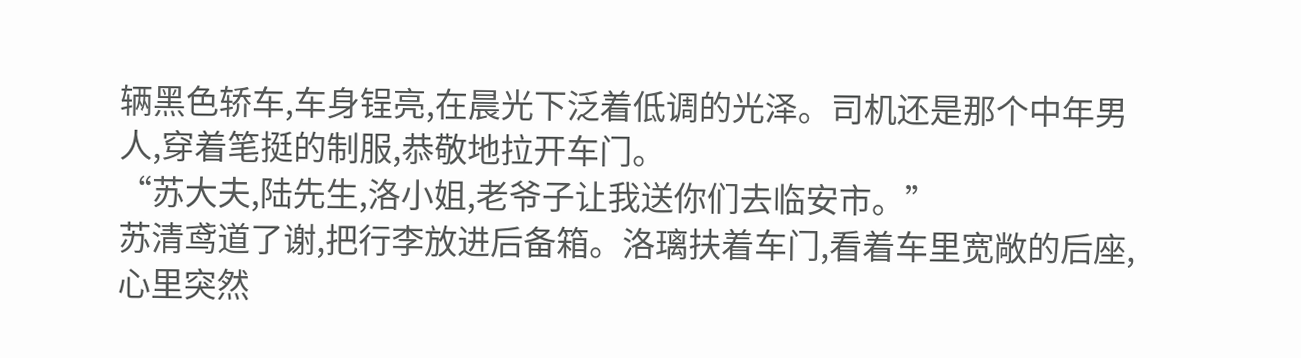辆黑色轿车,车身锃亮,在晨光下泛着低调的光泽。司机还是那个中年男人,穿着笔挺的制服,恭敬地拉开车门。
“苏大夫,陆先生,洛小姐,老爷子让我送你们去临安市。”
苏清鸢道了谢,把行李放进后备箱。洛璃扶着车门,看着车里宽敞的后座,心里突然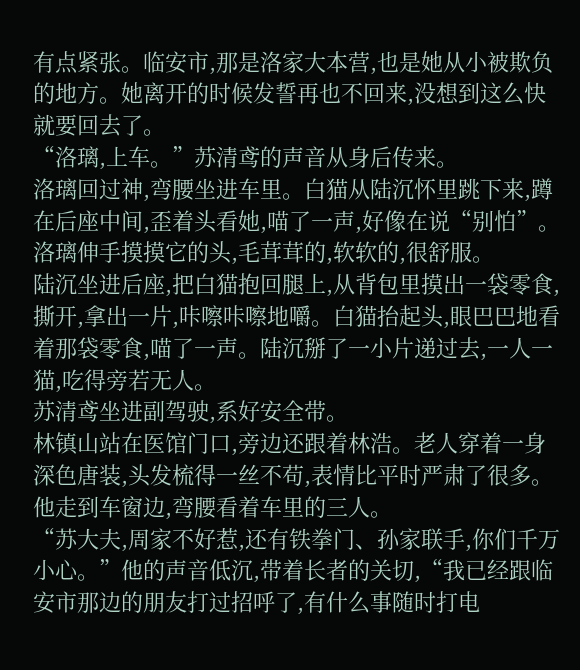有点紧张。临安市,那是洛家大本营,也是她从小被欺负的地方。她离开的时候发誓再也不回来,没想到这么快就要回去了。
“洛璃,上车。”苏清鸢的声音从身后传来。
洛璃回过神,弯腰坐进车里。白猫从陆沉怀里跳下来,蹲在后座中间,歪着头看她,喵了一声,好像在说“别怕”。洛璃伸手摸摸它的头,毛茸茸的,软软的,很舒服。
陆沉坐进后座,把白猫抱回腿上,从背包里摸出一袋零食,撕开,拿出一片,咔嚓咔嚓地嚼。白猫抬起头,眼巴巴地看着那袋零食,喵了一声。陆沉掰了一小片递过去,一人一猫,吃得旁若无人。
苏清鸢坐进副驾驶,系好安全带。
林镇山站在医馆门口,旁边还跟着林浩。老人穿着一身深色唐装,头发梳得一丝不苟,表情比平时严肃了很多。他走到车窗边,弯腰看着车里的三人。
“苏大夫,周家不好惹,还有铁拳门、孙家联手,你们千万小心。”他的声音低沉,带着长者的关切,“我已经跟临安市那边的朋友打过招呼了,有什么事随时打电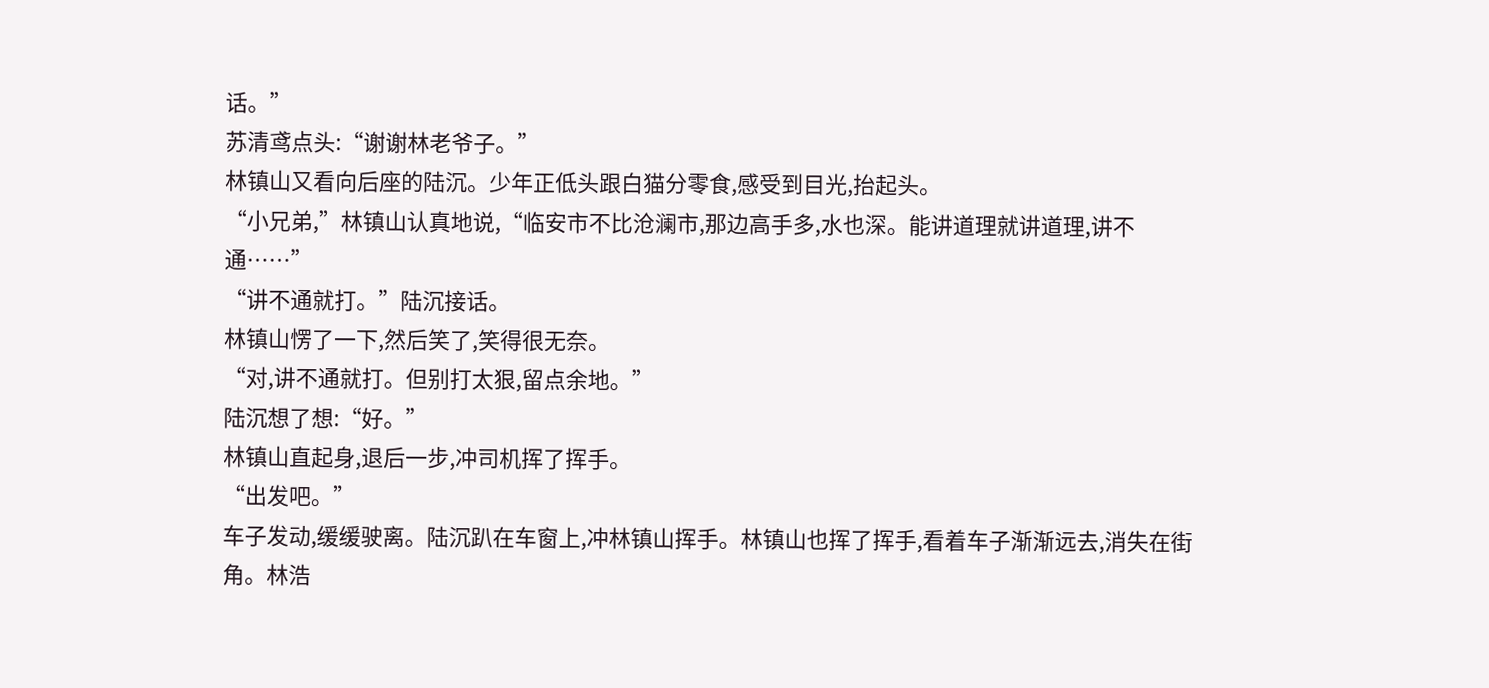话。”
苏清鸢点头:“谢谢林老爷子。”
林镇山又看向后座的陆沉。少年正低头跟白猫分零食,感受到目光,抬起头。
“小兄弟,”林镇山认真地说,“临安市不比沧澜市,那边高手多,水也深。能讲道理就讲道理,讲不通……”
“讲不通就打。”陆沉接话。
林镇山愣了一下,然后笑了,笑得很无奈。
“对,讲不通就打。但别打太狠,留点余地。”
陆沉想了想:“好。”
林镇山直起身,退后一步,冲司机挥了挥手。
“出发吧。”
车子发动,缓缓驶离。陆沉趴在车窗上,冲林镇山挥手。林镇山也挥了挥手,看着车子渐渐远去,消失在街角。林浩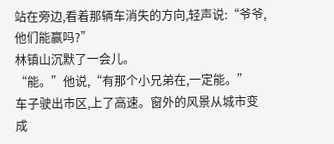站在旁边,看着那辆车消失的方向,轻声说:“爷爷,他们能赢吗?”
林镇山沉默了一会儿。
“能。”他说,“有那个小兄弟在,一定能。”
车子驶出市区,上了高速。窗外的风景从城市变成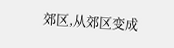郊区,从郊区变成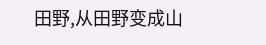田野,从田野变成山